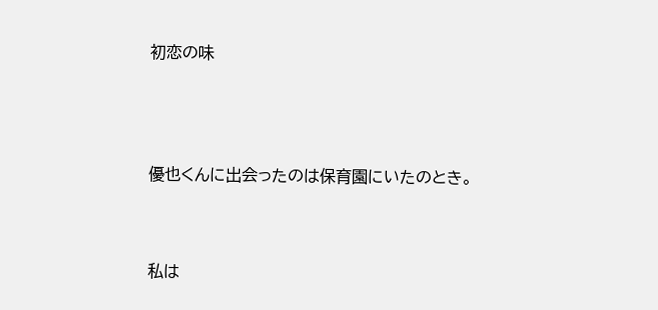初恋の味




優也くんに出会ったのは保育園にいたのとき。



私は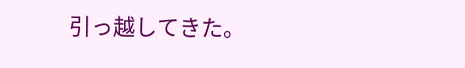引っ越してきた。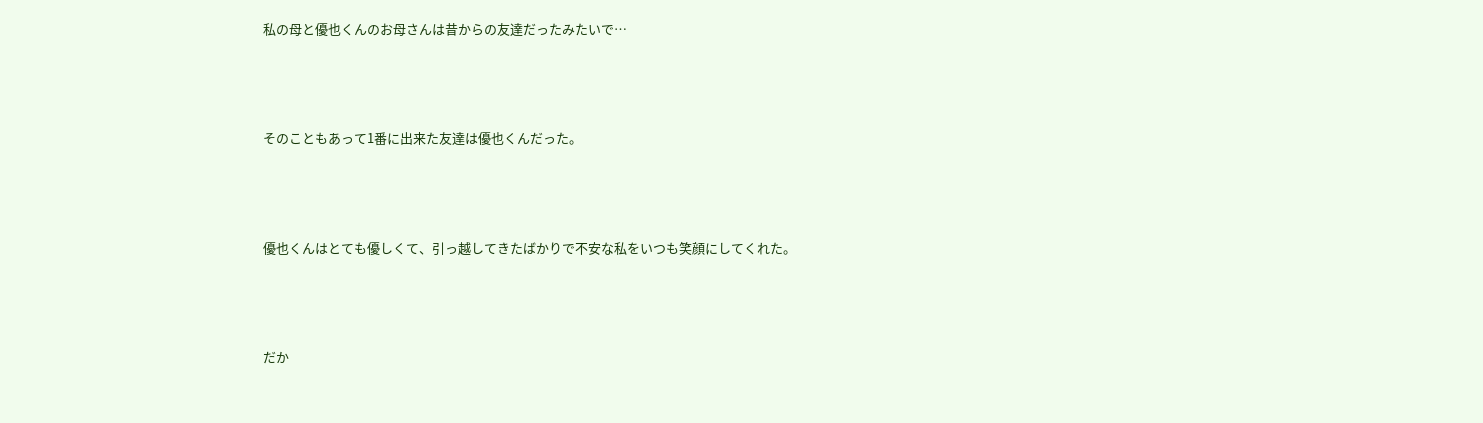私の母と優也くんのお母さんは昔からの友達だったみたいで…



そのこともあって1番に出来た友達は優也くんだった。



優也くんはとても優しくて、引っ越してきたばかりで不安な私をいつも笑顔にしてくれた。



だか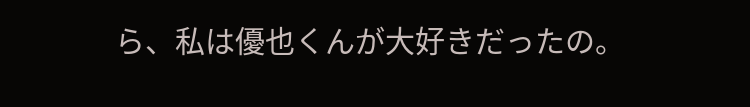ら、私は優也くんが大好きだったの。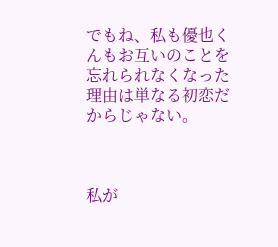でもね、私も優也くんもお互いのことを忘れられなくなった理由は単なる初恋だからじゃない。



私が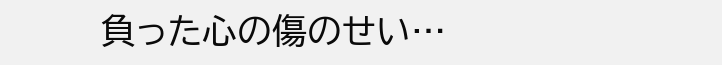負った心の傷のせい…